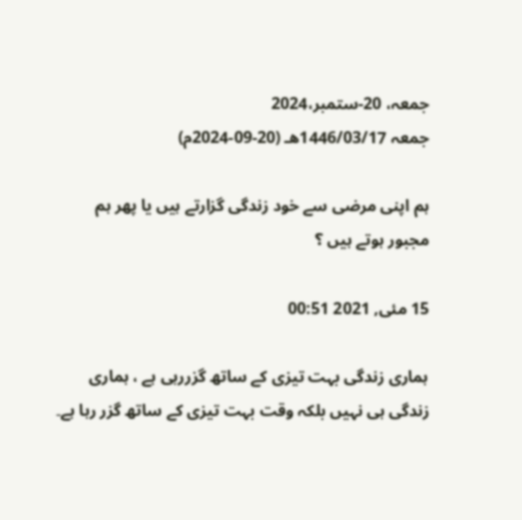جمعہ، 20-ستمبر،2024
جمعہ 1446/03/17هـ (20-09-2024م)

ہم اپنی مرضی سے خود زندگی گزارتے ہیں یا پھر ہم مجبور ہوتے ہیں ؟

15 مئی, 2021 00:51

ہماری زندگی بہت تیزی کے ساتھ گزررہی ہے ، ہماری زندگی ہی نہیں بلکہ وقت بہت تیزی کے ساتھ گزر رہا ہے۔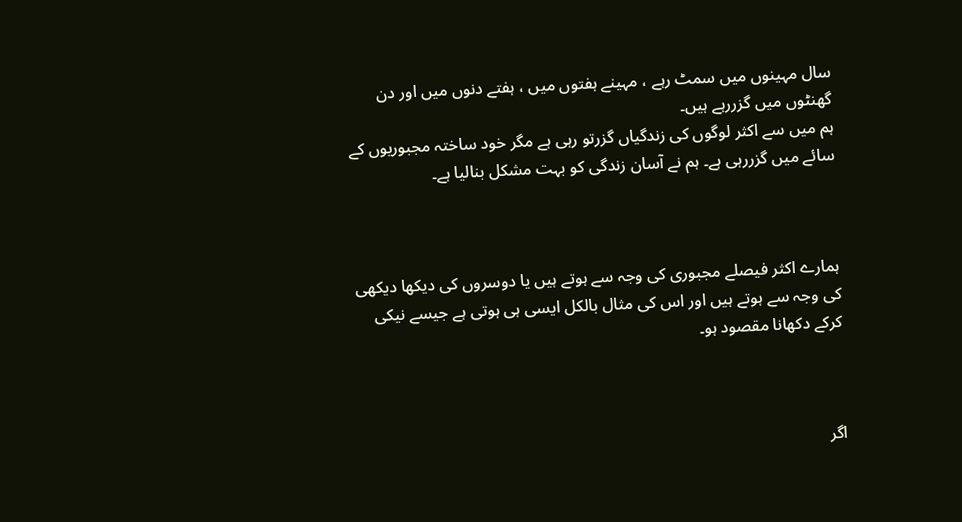سال مہینوں میں سمٹ رہے ، مہینے ہفتوں میں ، ہفتے دنوں میں اور دن گھنٹوں میں گزررہے ہیں۔
ہم میں سے اکثر لوگوں کی زندگیاں گزرتو رہی ہے مگر خود ساختہ مجبوریوں کے سائے میں گزررہی ہے۔ ہم نے آسان زندگی کو بہت مشکل بنالیا ہے۔



ہمارے اکثر فیصلے مجبوری کی وجہ سے ہوتے ہیں یا دوسروں کی دیکھا دیکھی کی وجہ سے ہوتے ہیں اور اس کی مثال بالکل ایسی ہی ہوتی ہے جیسے نیکی کرکے دکھانا مقصود ہو۔



اگر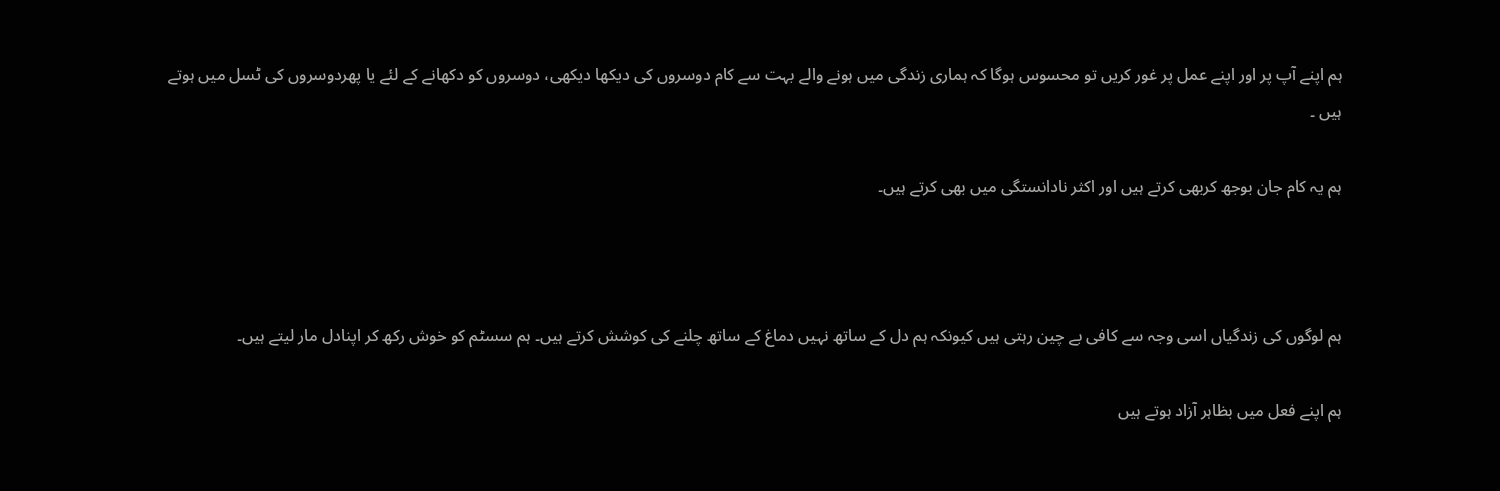ہم اپنے آپ پر اور اپنے عمل پر غور کریں تو محسوس ہوگا کہ ہماری زندگی میں ہونے والے بہت سے کام دوسروں کی دیکھا دیکھی، دوسروں کو دکھانے کے لئے یا پھردوسروں کی ٹسل میں ہوتے ہیں ۔

ہم یہ کام جان بوجھ کربھی کرتے ہیں اور اکثر نادانستگی میں بھی کرتے ہیں۔



ہم لوگوں کی زندگیاں اسی وجہ سے کافی بے چین رہتی ہیں کیونکہ ہم دل کے ساتھ نہیں دماغ کے ساتھ چلنے کی کوشش کرتے ہیں۔ ہم سسٹم کو خوش رکھ کر اپنادل مار لیتے ہیں۔

ہم اپنے فعل میں بظاہر آزاد ہوتے ہیں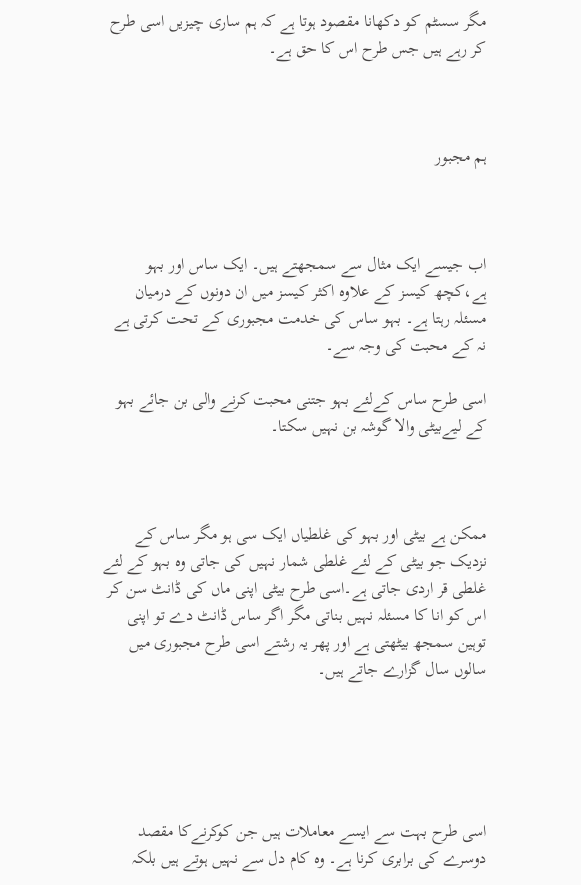مگر سسٹم کو دکھانا مقصود ہوتا ہے کہ ہم ساری چیزیں اسی طرح کر رہے ہیں جس طرح اس کا حق ہے۔



ہم مجبور



اب جیسے ایک مثال سے سمجھتے ہیں۔ ایک ساس اور بہو ہے،کچھ کیسز کے علاوہ اکثر کیسز میں ان دونوں کے درمیان مسئلہ رہتا ہے۔ بہو ساس کی خدمت مجبوری کے تحت کرتی ہے نہ کے محبت کی وجہ سے۔

اسی طرح ساس کےلئے بہو جتنی محبت کرنے والی بن جائے بہو کے لیےبیٹی والا گوشہ بن نہیں سکتا۔



ممکن ہے بیٹی اور بہو کی غلطیاں ایک سی ہو مگر ساس کے نزدیک جو بیٹی کے لئے غلطی شمار نہیں کی جاتی وہ بہو کے لئے غلطی قر اردی جاتی ہے۔اسی طرح بیٹی اپنی ماں کی ڈانٹ سن کر اس کو انا کا مسئلہ نہیں بناتی مگر اگر ساس ڈانٹ دے تو اپنی توہین سمجھ بیٹھتی ہے اور پھر یہ رشتے اسی طرح مجبوری میں سالوں سال گزارے جاتے ہیں۔





اسی طرح بہت سے ایسے معاملات ہیں جن کوکرنےکا مقصد دوسرے کی برابری کرنا ہے۔ وہ کام دل سے نہیں ہوتے ہیں بلکہ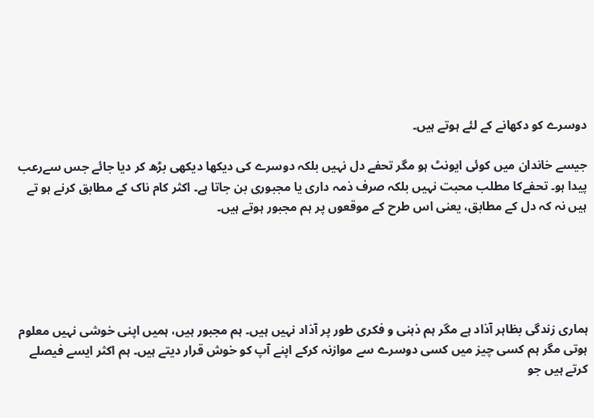دوسرے کو دکھانے کے لئے ہوتے ہیں۔

جیسے خاندان میں کوئی ایونٹ ہو مگر تحفے دل نہیں بلکہ دوسرے کی دیکھا دیکھی بڑھ کر دیا جائے جس سےرعب پیدا ہو۔ تحفےکا مطلب محبت نہیں بلکہ صرف ذمہ داری یا مجبوری بن جاتا ہے۔ اکثر کام ناک کے مطابق کرنے ہو تے ہیں نہ کہ دل کے مطابق، یعنی اس طرح کے موقعوں پر ہم مجبور ہوتے ہیں۔





ہماری زندگی بظاہر آذاد ہے مگر ہم ذہنی و فکری طور پر آذاد نہیں ہیں۔ ہم مجبور ہیں، ہمیں اپنی خوشی نہیں معلوم ہوتی مگر ہم کسی چیز میں کسی دوسرے سے موازنہ کرکے اپنے آپ کو خوش قرار دیتے ہیں۔ ہم اکثر ایسے فیصلے کرتے ہیں جو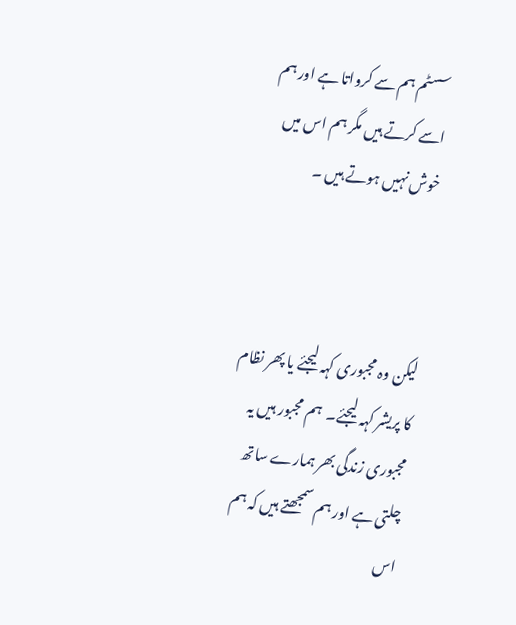سسٹم ہم سے کرواتا ہے اور ہم اسے کرتے ہیں مگر ہم اس میں خوش نہیں ہوتے ہیں ۔



لیکن وہ مجبوری کہہ لیجئے یا پھر نظام کا پریشر کہہ لیجئے۔  ہم مجبور ہیں یہ مجبوری زندگی بھر ہمارے ساتھ چلتی ہے اور ہم سمجھتے ہیں کہ ہم اس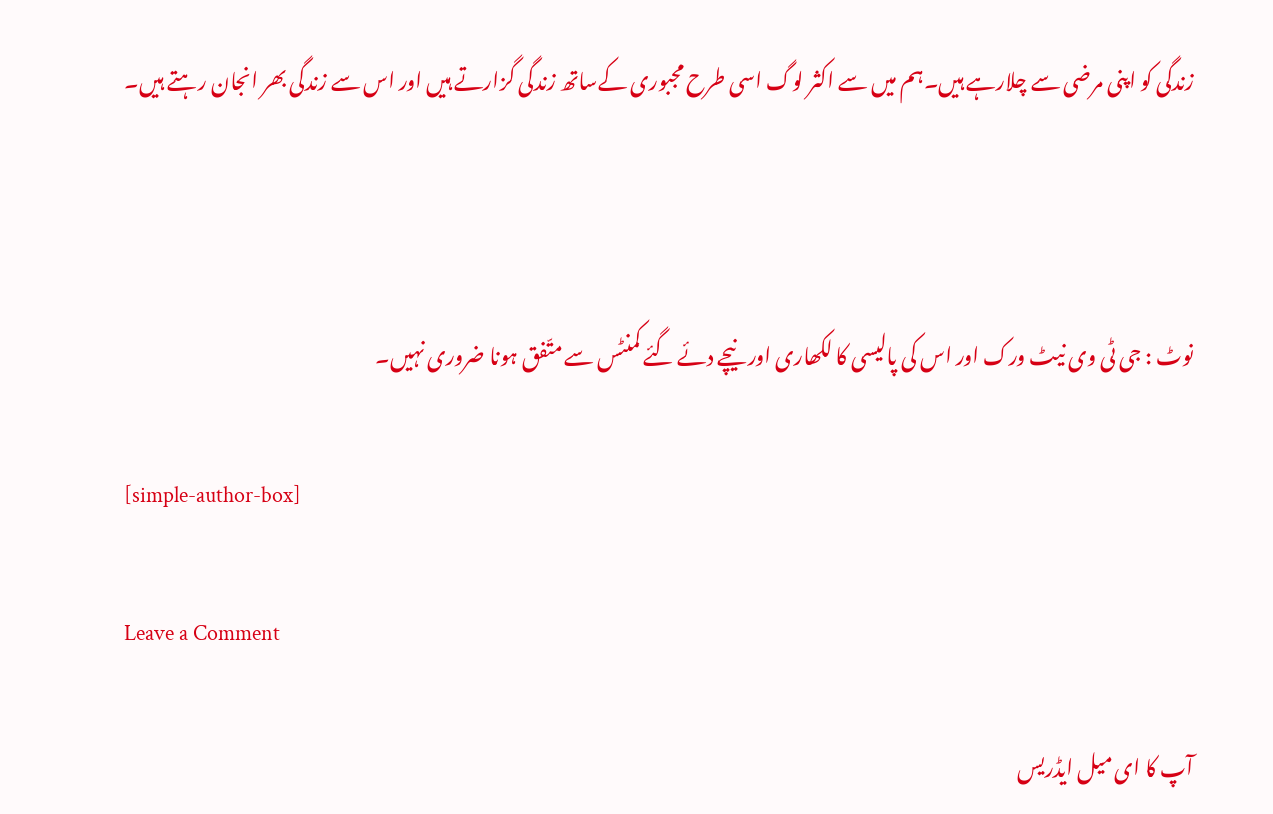زندگی کو اپنی مرضی سے چلارہے ہیں۔ہم میں سے اکثر لوگ اسی طرح مجبوری کےساتھ زندگی گزارتے ہیں اور اس سے زندگی بھر انجان رہتے ہیں۔



نوٹ : جی ٹی وی نیٹ ورک اور اس کی پالیسی کا لکھاری اور نیچے دئے گئے کمنٹس سے متّفق ہونا ضروری نہیں۔

[simple-author-box]

Leave a Comment

آپ کا ای میل ایڈریس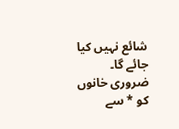شائع نہیں کیا جائے گا۔ ضروری خانوں کو * سے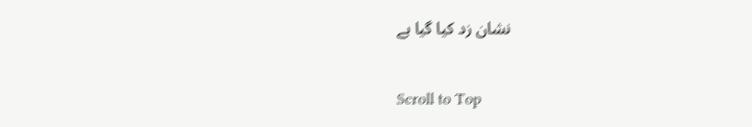نشان زد کیا گیا ہے

Scroll to Top